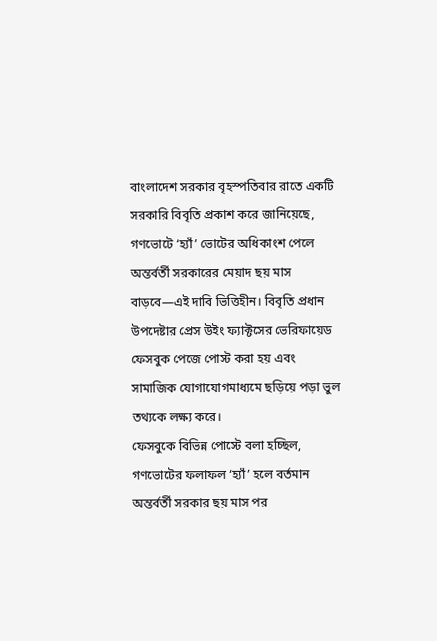বাংলাদেশ সরকার বৃহস্পতিবার রাতে একটি সরকারি বিবৃতি প্রকাশ করে জানিয়েছে, গণভোটে ‘হ্যাঁ’ ভোটের অধিকাংশ পেলে অন্তর্বর্তী সরকারের মেয়াদ ছয় মাস বাড়বে—এই দাবি ভিত্তিহীন। বিবৃতি প্রধান উপদেষ্টার প্রেস উইং ফ্যাক্টসের ভেরিফায়েড ফেসবুক পেজে পোস্ট করা হয় এবং সামাজিক যোগাযোগমাধ্যমে ছড়িয়ে পড়া ভুল তথ্যকে লক্ষ্য করে।
ফেসবুকে বিভিন্ন পোস্টে বলা হচ্ছিল, গণভোটের ফলাফল ‘হ্যাঁ’ হলে বর্তমান অন্তর্বর্তী সরকার ছয় মাস পর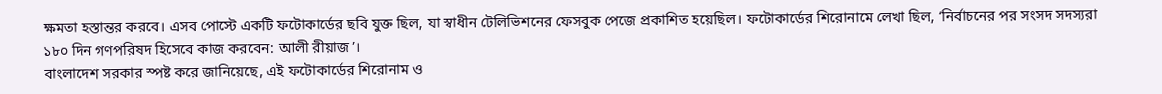ক্ষমতা হস্তান্তর করবে। এসব পোস্টে একটি ফটোকার্ডের ছবি যুক্ত ছিল, যা স্বাধীন টেলিভিশনের ফেসবুক পেজে প্রকাশিত হয়েছিল। ফটোকার্ডের শিরোনামে লেখা ছিল, ‘নির্বাচনের পর সংসদ সদস্যরা ১৮০ দিন গণপরিষদ হিসেবে কাজ করবেন: আলী রীয়াজ’।
বাংলাদেশ সরকার স্পষ্ট করে জানিয়েছে, এই ফটোকার্ডের শিরোনাম ও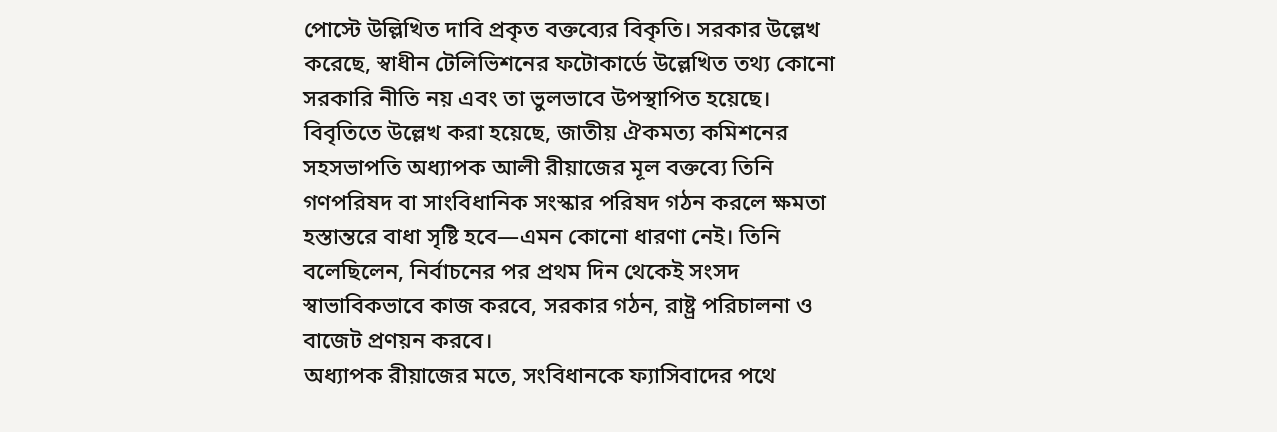পোস্টে উল্লিখিত দাবি প্রকৃত বক্তব্যের বিকৃতি। সরকার উল্লেখ করেছে, স্বাধীন টেলিভিশনের ফটোকার্ডে উল্লেখিত তথ্য কোনো সরকারি নীতি নয় এবং তা ভুলভাবে উপস্থাপিত হয়েছে।
বিবৃতিতে উল্লেখ করা হয়েছে, জাতীয় ঐকমত্য কমিশনের সহসভাপতি অধ্যাপক আলী রীয়াজের মূল বক্তব্যে তিনি গণপরিষদ বা সাংবিধানিক সংস্কার পরিষদ গঠন করলে ক্ষমতা হস্তান্তরে বাধা সৃষ্টি হবে—এমন কোনো ধারণা নেই। তিনি বলেছিলেন, নির্বাচনের পর প্রথম দিন থেকেই সংসদ স্বাভাবিকভাবে কাজ করবে, সরকার গঠন, রাষ্ট্র পরিচালনা ও বাজেট প্রণয়ন করবে।
অধ্যাপক রীয়াজের মতে, সংবিধানকে ফ্যাসিবাদের পথে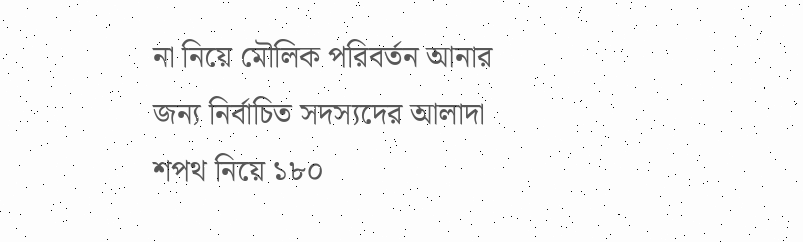না নিয়ে মৌলিক পরিবর্তন আনার জন্য নির্বাচিত সদস্যদের আলাদা শপথ নিয়ে ১৮০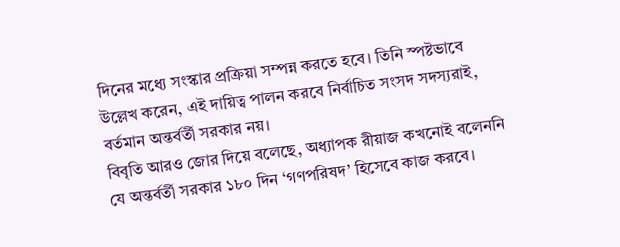দিনের মধ্যে সংস্কার প্রক্রিয়া সম্পন্ন করতে হবে। তিনি স্পষ্টভাবে উল্লেখ করেন, এই দায়িত্ব পালন করবে নির্বাচিত সংসদ সদস্যরাই, বর্তমান অন্তর্বর্তী সরকার নয়।
বিবৃতি আরও জোর দিয়ে বলেছে, অধ্যাপক রীয়াজ কখনোই বলেননি যে অন্তর্বর্তী সরকার ১৮০ দিন ‘গণপরিষদ’ হিসেবে কাজ করবে।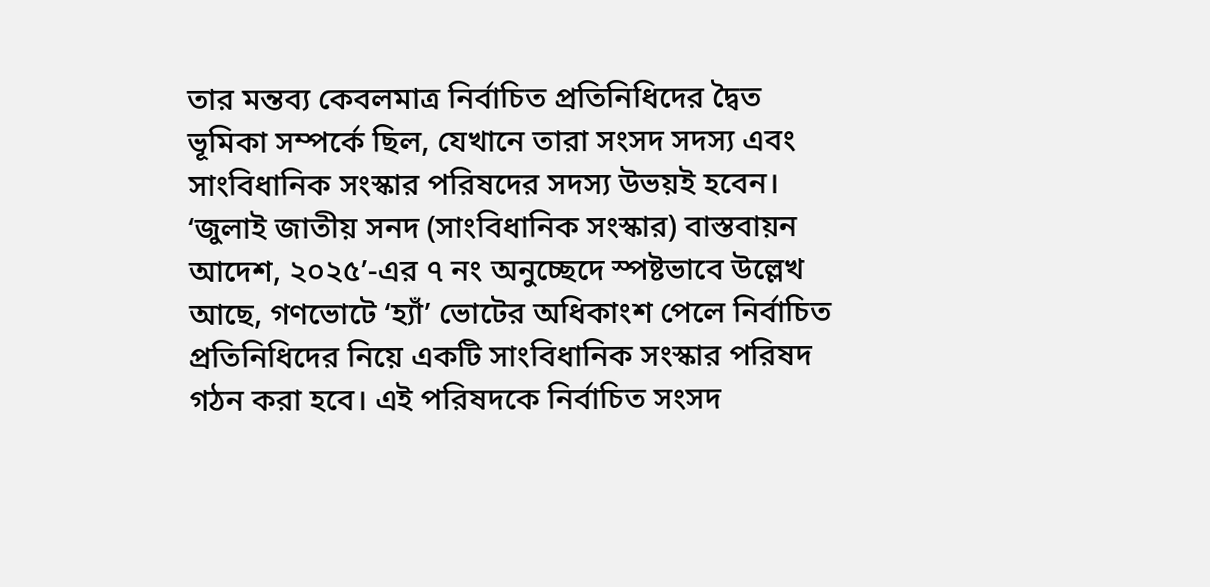তার মন্তব্য কেবলমাত্র নির্বাচিত প্রতিনিধিদের দ্বৈত ভূমিকা সম্পর্কে ছিল, যেখানে তারা সংসদ সদস্য এবং সাংবিধানিক সংস্কার পরিষদের সদস্য উভয়ই হবেন।
‘জুলাই জাতীয় সনদ (সাংবিধানিক সংস্কার) বাস্তবায়ন আদেশ, ২০২৫’‑এর ৭ নং অনুচ্ছেদে স্পষ্টভাবে উল্লেখ আছে, গণভোটে ‘হ্যাঁ’ ভোটের অধিকাংশ পেলে নির্বাচিত প্রতিনিধিদের নিয়ে একটি সাংবিধানিক সংস্কার পরিষদ গঠন করা হবে। এই পরিষদকে নির্বাচিত সংসদ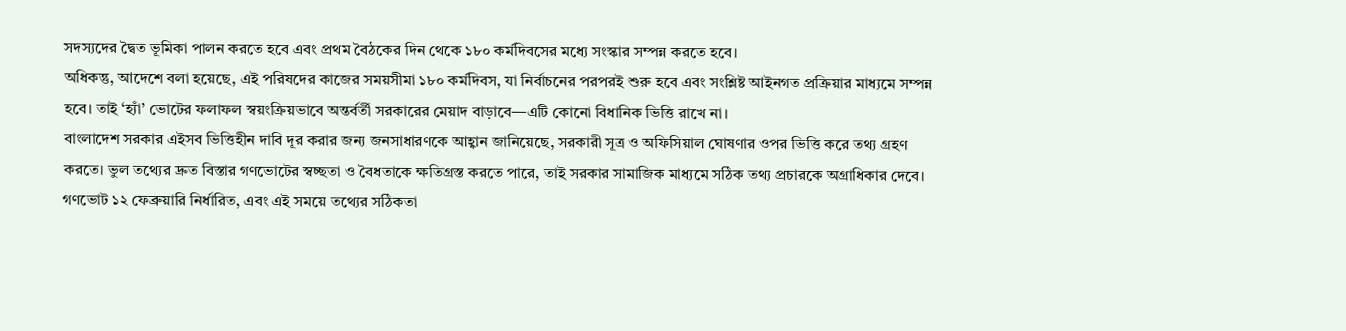সদস্যদের দ্বৈত ভূমিকা পালন করতে হবে এবং প্রথম বৈঠকের দিন থেকে ১৮০ কর্মদিবসের মধ্যে সংস্কার সম্পন্ন করতে হবে।
অধিকন্তু, আদেশে বলা হয়েছে, এই পরিষদের কাজের সময়সীমা ১৮০ কর্মদিবস, যা নির্বাচনের পরপরই শুরু হবে এবং সংশ্লিষ্ট আইনগত প্রক্রিয়ার মাধ্যমে সম্পন্ন হবে। তাই ‘হ্যাঁ’ ভোটের ফলাফল স্বয়ংক্রিয়ভাবে অন্তর্বর্তী সরকারের মেয়াদ বাড়াবে—এটি কোনো বিধানিক ভিত্তি রাখে না।
বাংলাদেশ সরকার এইসব ভিত্তিহীন দাবি দূর করার জন্য জনসাধারণকে আহ্বান জানিয়েছে, সরকারী সূত্র ও অফিসিয়াল ঘোষণার ওপর ভিত্তি করে তথ্য গ্রহণ করতে। ভুল তথ্যের দ্রুত বিস্তার গণভোটের স্বচ্ছতা ও বৈধতাকে ক্ষতিগ্রস্ত করতে পারে, তাই সরকার সামাজিক মাধ্যমে সঠিক তথ্য প্রচারকে অগ্রাধিকার দেবে।
গণভোট ১২ ফেব্রুয়ারি নির্ধারিত, এবং এই সময়ে তথ্যের সঠিকতা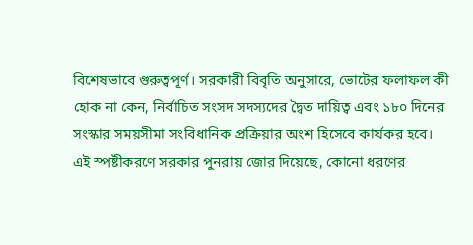বিশেষভাবে গুরুত্বপূর্ণ। সরকারী বিবৃতি অনুসারে, ভোটের ফলাফল কী হোক না কেন, নির্বাচিত সংসদ সদস্যদের দ্বৈত দায়িত্ব এবং ১৮০ দিনের সংস্কার সময়সীমা সংবিধানিক প্রক্রিয়ার অংশ হিসেবে কার্যকর হবে।
এই স্পষ্টীকরণে সরকার পুনরায় জোর দিয়েছে, কোনো ধরণের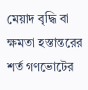মেয়াদ বৃদ্ধি বা ক্ষমতা হস্তান্তরের শর্ত গণভোটের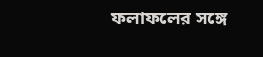ফলাফলের সঙ্গে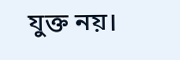যুক্ত নয়।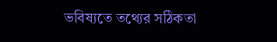ভবিষ্যতে তথ্যের সঠিকতা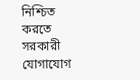নিশ্চিত করতে সরকারী যোগাযোগ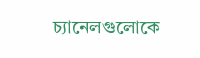চ্যানেলগুলোকে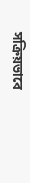সক্রিয়ভাবে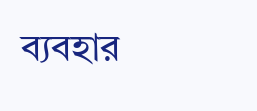ব্যবহার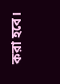করা হবে।